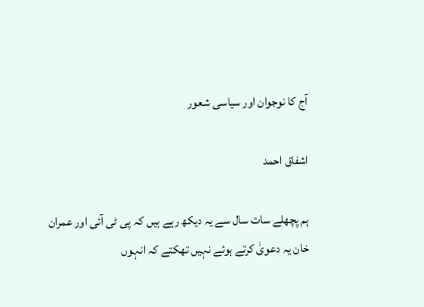آج کا نوجوان اور سیاسی شعور

اشفاق احمد

ہم پچھلے سات سال سے یہ دیکھ رہے ہیں کہ پی ٹی آئی اور عمران خان یہ دعویٰ کرتے ہوئے نہیں تھکتے کہ انہوں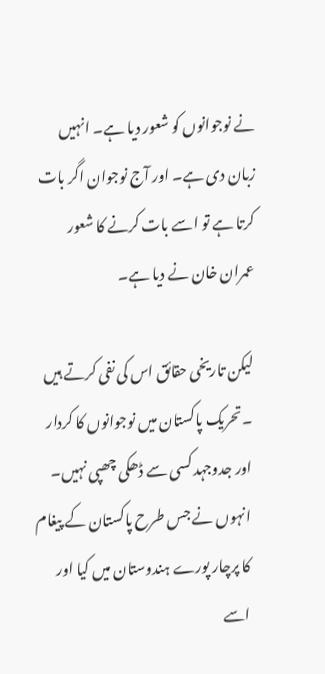نے نوجوانوں کو شعور دیا ہے۔ انہیں زبان دی ہے۔ اور آج نوجوان اگر بات کرتا ہے تو اسے بات کرنے کا شعور عمران خان نے دیا ہے۔

لیکن تاریخی حقائق اس کی نفی کرتے ہیں ۔تحریک پاکستان میں نوجوانوں کا کردار اور جدوجہد کسی سے ڈھکی چھپی نہیں۔ انہوں نے جس طرح پاکستان کے پیغام کا پرچار پورے ہندوستان میں کیا اور اسے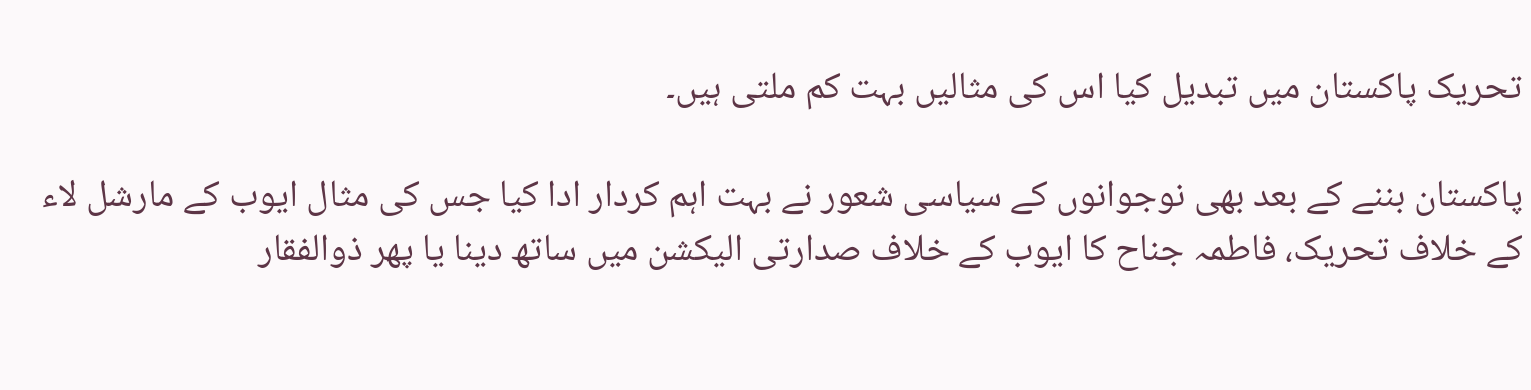تحریک پاکستان میں تبدیل کیا اس کی مثالیں بہت کم ملتی ہیں۔

پاکستان بننے کے بعد بھی نوجوانوں کے سیاسی شعور نے بہت اہم کردار ادا کیا جس کی مثال ایوب کے مارشل لاء کے خلاف تحریک، فاطمہ جناح کا ایوب کے خلاف صدارتی الیکشن میں ساتھ دینا یا پھر ذوالفقار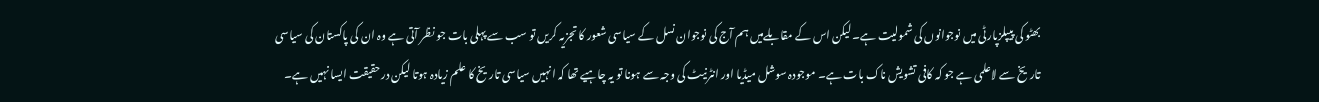بھٹو کی پیپلزپارٹی میں نوجوانوں کی شمولیت ہے۔ لیکن اس کے مقابلےمیں ہم آج کی نوجوان نسل کے سیاسی شعور کا تجزیہ کریں تو سب سے پہلی بات جو نظر آتی ہے وہ ان کی پاکستان کی سیاسی تاریخ سے لاعلمی ہے جو کہ کافی تشویش ناک بات ہے۔ موجودہ سوشل میڈیا اور انٹرنیٹ کی وجہ سے ہونا تو یہ چاہیے تھا کہ انہیں سیاسی تاریخ کا علم زیادہ ہوتا لیکن درحقیقت ایسا نہیں ہے۔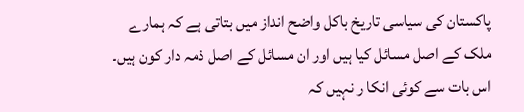پاکستان کی سیاسی تاریخ باکل واضح انداز میں بتاتی ہے کہ ہمارے ملک کے اصل مسائل کیا ہیں اور ان مسائل کے اصل ذمہ دار کون ہیں۔ اس بات سے کوئی انکا ر نہیں کہ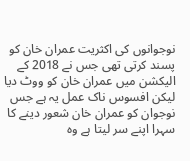نوجوانوں کی اکثریت عمران خان کو پسند کرتی تھی جس نے 2018 کے الیکشن میں عمران خان کو ووٹ دیا لیکن افسوس ناک عمل یہ ہے جس نوجوان کو عمران خان شعور دینے کا سہرا اپنے سر لیتا ہے وہ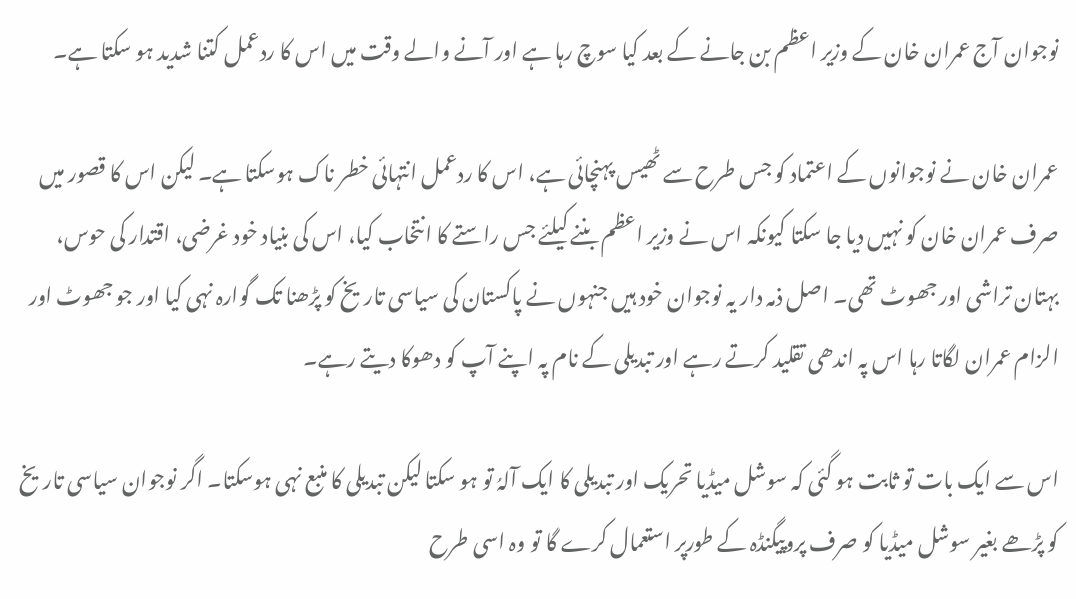نوجوان آج عمران خان کے وزیر اعظم بن جانے کے بعد کیا سوچ رہا ہے اور آنے والے وقت میں اس کا ردعمل کتنا شدید ہو سکتا ہے۔

عمران خان نے نوجوانوں کے اعتماد کو جس طرح سے ٹھیس پہنچائی ہے، اس کا ردعمل انتہائی خطر ناک ہوسکتا ہے۔ لیکن اس کا قصور میں صرف عمران خان کو نہیں دیا جا سکتا کیونکہ اس نے وزیر اعظم بننے کیلئے جس راستے کا انتخاب کیا، اس کی بنیاد خود غرضی، اقتدار کی حوس، بہتان تراشی اور جھوٹ تھی۔ اصل ذمہ دار یہ نوجوان خود ہیں جنہوں نے پاکستان کی سیاسی تاریخ کو پڑھنا تک گوارہ نہی کیا اور جو جھوٹ اور الزام عمران لگاتا رہا اس پہ اندھی تقلید کرتے رہے اور تبدیلی کے نام پہ اپنے آپ کو دھوکا دیتے رہے۔

اس سے ایک بات تو ثابت ہو گئی کہ سوشل میڈیا تحریک اور تبدیلی کا ایک آلہُ تو ہو سکتا لیکن تبدیلی کا منبع نہی ہوسکتا۔ اگر نوجوان سیاسی تاریخ کو پڑھے بغیر سوشل میڈیا کو صرف پروپیگنڈہ کے طورپر استعمال کرے گا تو وہ اسی طرح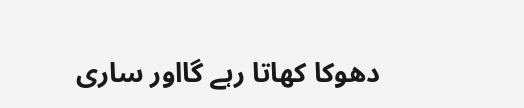دھوکا کھاتا رہے گااور ساری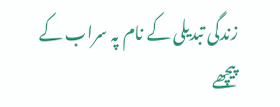زندگی تبدیلی کے نام پہ سراب کے پیچھے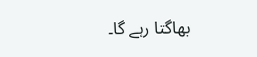بھاگتا رہے گا۔